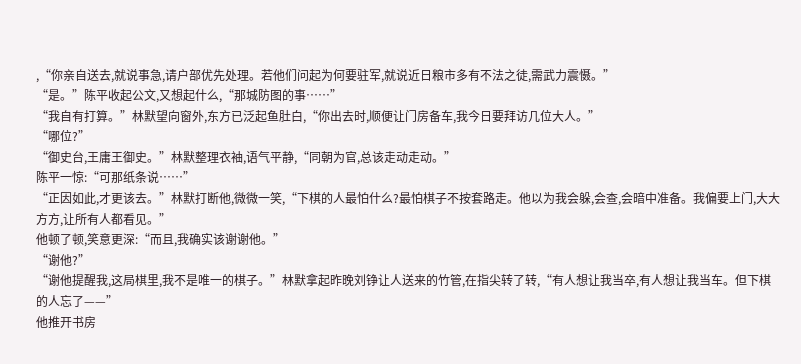,“你亲自送去,就说事急,请户部优先处理。若他们问起为何要驻军,就说近日粮市多有不法之徒,需武力震慑。”
“是。”陈平收起公文,又想起什么,“那城防图的事……”
“我自有打算。”林默望向窗外,东方已泛起鱼肚白,“你出去时,顺便让门房备车,我今日要拜访几位大人。”
“哪位?”
“御史台,王庸王御史。”林默整理衣袖,语气平静,“同朝为官,总该走动走动。”
陈平一惊:“可那纸条说……”
“正因如此,才更该去。”林默打断他,微微一笑,“下棋的人最怕什么?最怕棋子不按套路走。他以为我会躲,会查,会暗中准备。我偏要上门,大大方方,让所有人都看见。”
他顿了顿,笑意更深:“而且,我确实该谢谢他。”
“谢他?”
“谢他提醒我,这局棋里,我不是唯一的棋子。”林默拿起昨晚刘铮让人送来的竹管,在指尖转了转,“有人想让我当卒,有人想让我当车。但下棋的人忘了——”
他推开书房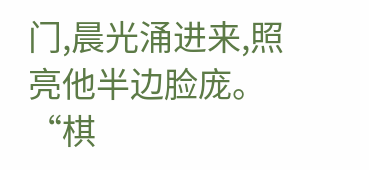门,晨光涌进来,照亮他半边脸庞。
“棋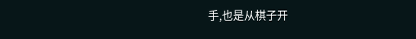手,也是从棋子开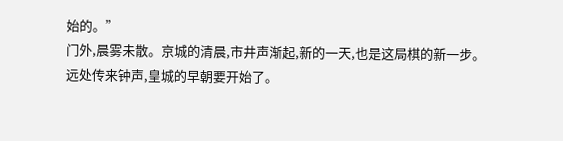始的。”
门外,晨雾未散。京城的清晨,市井声渐起,新的一天,也是这局棋的新一步。
远处传来钟声,皇城的早朝要开始了。